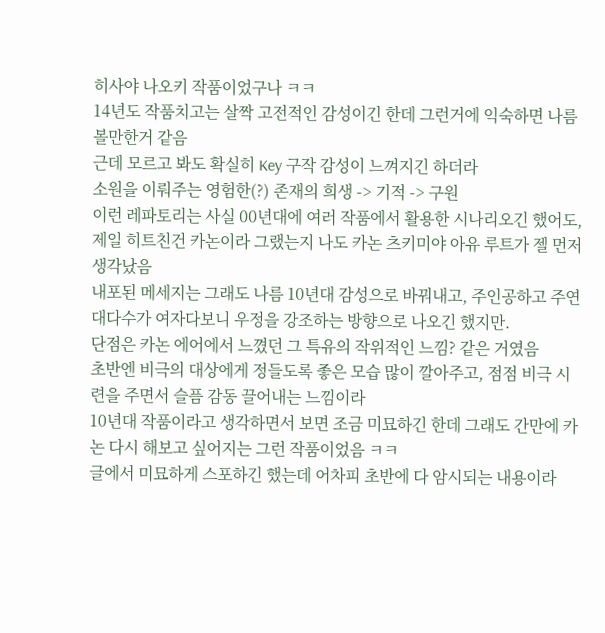히사야 나오키 작품이었구나 ㅋㅋ
14년도 작품치고는 살짝 고전적인 감성이긴 한데 그런거에 익숙하면 나름 볼만한거 같음
근데 모르고 봐도 확실히 Key 구작 감성이 느껴지긴 하더라
소원을 이뤄주는 영험한(?) 존재의 희생 -> 기적 -> 구원
이런 레파토리는 사실 00년대에 여러 작품에서 활용한 시나리오긴 했어도,
제일 히트친건 카논이라 그랬는지 나도 카논 츠키미야 아유 루트가 젤 먼저 생각났음
내포된 메세지는 그래도 나름 10년대 감성으로 바꿔내고, 주인공하고 주연 대다수가 여자다보니 우정을 강조하는 방향으로 나오긴 했지만.
단점은 카논 에어에서 느꼈던 그 특유의 작위적인 느낌? 같은 거였음
초반엔 비극의 대상에게 정들도록 좋은 모습 많이 깔아주고, 점점 비극 시련을 주면서 슬픔 감동 끌어내는 느낌이라
10년대 작품이라고 생각하면서 보면 조금 미묘하긴 한데 그래도 간만에 카논 다시 해보고 싶어지는 그런 작품이었음 ㅋㅋ
글에서 미묘하게 스포하긴 했는데 어차피 초반에 다 암시되는 내용이라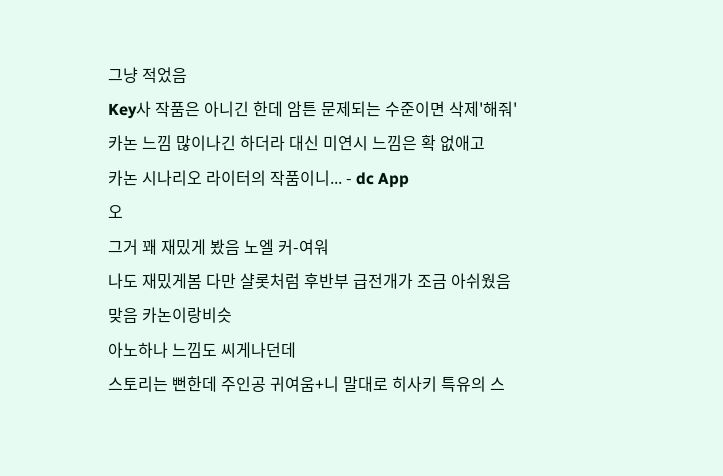그냥 적었음
Key사 작품은 아니긴 한데 암튼 문제되는 수준이면 삭제'해줘'
카논 느낌 많이나긴 하더라 대신 미연시 느낌은 확 없애고
카논 시나리오 라이터의 작품이니... - dc App
오
그거 꽤 재밌게 봤음 노엘 커-여워
나도 재밌게봄 다만 샬롯처럼 후반부 급전개가 조금 아쉬웠음
맞음 카논이랑비슷
아노하나 느낌도 씨게나던데
스토리는 뻔한데 주인공 귀여움+니 말대로 히사키 특유의 스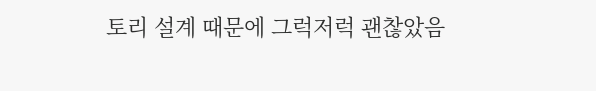토리 설계 때문에 그럭저럭 괜찮았음